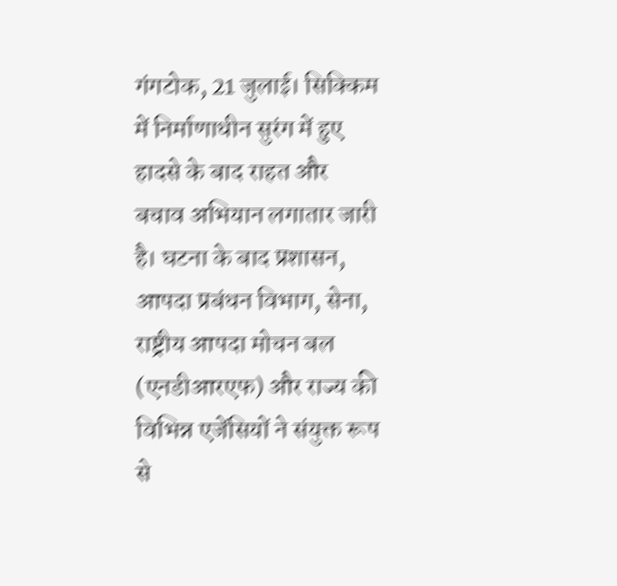गंगटोक, 21 जुलाई। सिक्किम में निर्माणाधीन सुरंग में हुए हादसे के बाद राहत और बचाव अभियान लगातार जारी है। घटना के बाद प्रशासन, आपदा प्रबंधन विभाग, सेना, राष्ट्रीय आपदा मोचन बल (एनडीआरएफ) और राज्य की विभिन्न एजेंसियों ने संयुक्त रूप से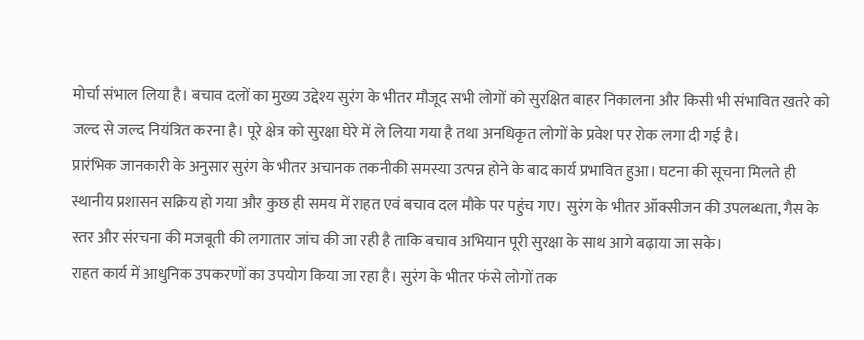मोर्चा संभाल लिया है। बचाव दलों का मुख्य उद्देश्य सुरंग के भीतर मौजूद सभी लोगों को सुरक्षित बाहर निकालना और किसी भी संभावित खतरे को जल्द से जल्द नियंत्रित करना है। पूरे क्षेत्र को सुरक्षा घेरे में ले लिया गया है तथा अनधिकृत लोगों के प्रवेश पर रोक लगा दी गई है।
प्रारंभिक जानकारी के अनुसार सुरंग के भीतर अचानक तकनीकी समस्या उत्पन्न होने के बाद कार्य प्रभावित हुआ। घटना की सूचना मिलते ही स्थानीय प्रशासन सक्रिय हो गया और कुछ ही समय में राहत एवं बचाव दल मौके पर पहुंच गए। सुरंग के भीतर ऑक्सीजन की उपलब्धता, गैस के स्तर और संरचना की मजबूती की लगातार जांच की जा रही है ताकि बचाव अभियान पूरी सुरक्षा के साथ आगे बढ़ाया जा सके।
राहत कार्य में आधुनिक उपकरणों का उपयोग किया जा रहा है। सुरंग के भीतर फंसे लोगों तक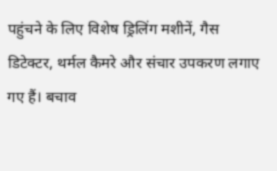पहुंचने के लिए विशेष ड्रिलिंग मशीनें, गैस डिटेक्टर, थर्मल कैमरे और संचार उपकरण लगाए गए हैं। बचाव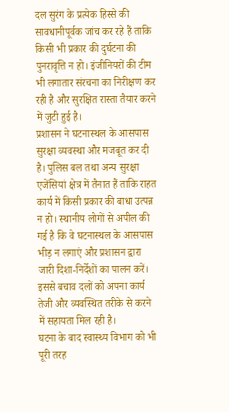दल सुरंग के प्रत्येक हिस्से की सावधानीपूर्वक जांच कर रहे हैं ताकि किसी भी प्रकार की दुर्घटना की पुनरावृत्ति न हो। इंजीनियरों की टीम भी लगातार संरचना का निरीक्षण कर रही है और सुरक्षित रास्ता तैयार करने में जुटी हुई है।
प्रशासन ने घटनास्थल के आसपास सुरक्षा व्यवस्था और मजबूत कर दी है। पुलिस बल तथा अन्य सुरक्षा एजेंसियां क्षेत्र में तैनात हैं ताकि राहत कार्य में किसी प्रकार की बाधा उत्पन्न न हो। स्थानीय लोगों से अपील की गई है कि वे घटनास्थल के आसपास भीड़ न लगाएं और प्रशासन द्वारा जारी दिशा-निर्देशों का पालन करें। इससे बचाव दलों को अपना कार्य तेजी और व्यवस्थित तरीके से करने में सहायता मिल रही है।
घटना के बाद स्वास्थ्य विभाग को भी पूरी तरह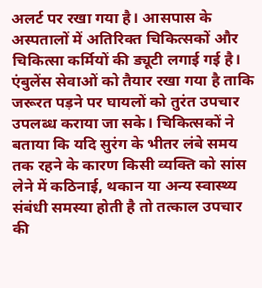अलर्ट पर रखा गया है। आसपास के अस्पतालों में अतिरिक्त चिकित्सकों और चिकित्सा कर्मियों की ड्यूटी लगाई गई है। एंबुलेंस सेवाओं को तैयार रखा गया है ताकि जरूरत पड़ने पर घायलों को तुरंत उपचार उपलब्ध कराया जा सके। चिकित्सकों ने बताया कि यदि सुरंग के भीतर लंबे समय तक रहने के कारण किसी व्यक्ति को सांस लेने में कठिनाई, थकान या अन्य स्वास्थ्य संबंधी समस्या होती है तो तत्काल उपचार की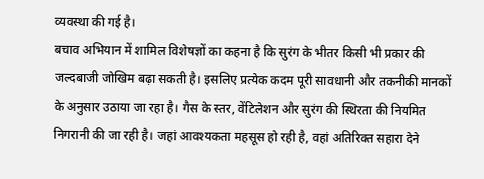व्यवस्था की गई है।
बचाव अभियान में शामिल विशेषज्ञों का कहना है कि सुरंग के भीतर किसी भी प्रकार की जल्दबाजी जोखिम बढ़ा सकती है। इसलिए प्रत्येक कदम पूरी सावधानी और तकनीकी मानकों के अनुसार उठाया जा रहा है। गैस के स्तर, वेंटिलेशन और सुरंग की स्थिरता की नियमित निगरानी की जा रही है। जहां आवश्यकता महसूस हो रही है, वहां अतिरिक्त सहारा देने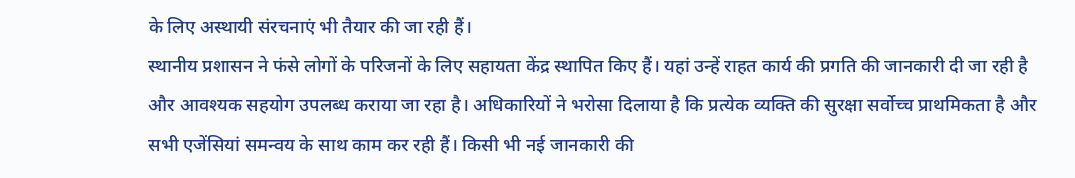के लिए अस्थायी संरचनाएं भी तैयार की जा रही हैं।
स्थानीय प्रशासन ने फंसे लोगों के परिजनों के लिए सहायता केंद्र स्थापित किए हैं। यहां उन्हें राहत कार्य की प्रगति की जानकारी दी जा रही है और आवश्यक सहयोग उपलब्ध कराया जा रहा है। अधिकारियों ने भरोसा दिलाया है कि प्रत्येक व्यक्ति की सुरक्षा सर्वोच्च प्राथमिकता है और सभी एजेंसियां समन्वय के साथ काम कर रही हैं। किसी भी नई जानकारी की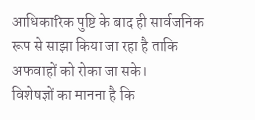आधिकारिक पुष्टि के बाद ही सार्वजनिक रूप से साझा किया जा रहा है ताकि अफवाहों को रोका जा सके।
विशेषज्ञों का मानना है कि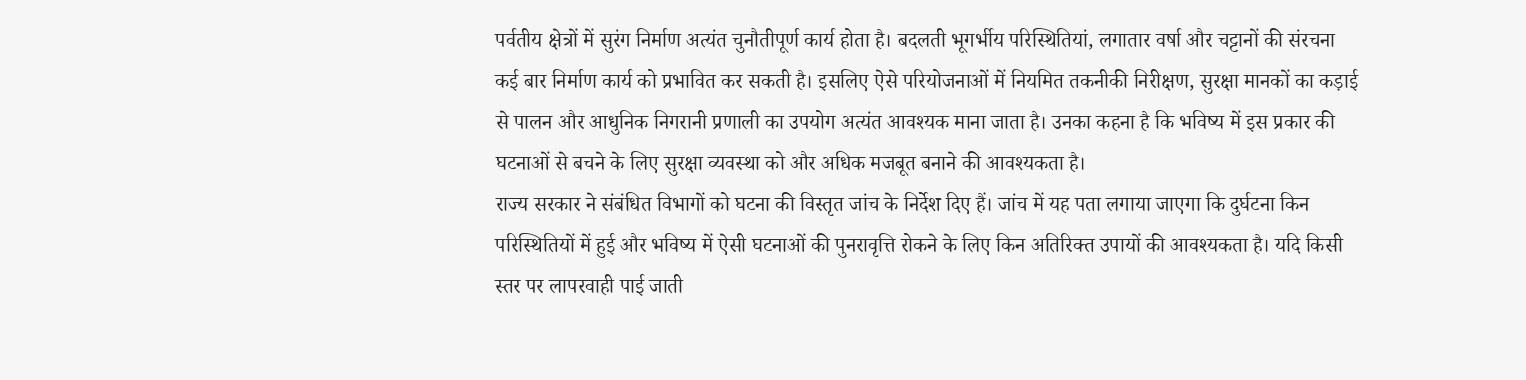पर्वतीय क्षेत्रों में सुरंग निर्माण अत्यंत चुनौतीपूर्ण कार्य होता है। बदलती भूगर्भीय परिस्थितियां, लगातार वर्षा और चट्टानों की संरचना कई बार निर्माण कार्य को प्रभावित कर सकती है। इसलिए ऐसे परियोजनाओं में नियमित तकनीकी निरीक्षण, सुरक्षा मानकों का कड़ाई से पालन और आधुनिक निगरानी प्रणाली का उपयोग अत्यंत आवश्यक माना जाता है। उनका कहना है कि भविष्य में इस प्रकार की घटनाओं से बचने के लिए सुरक्षा व्यवस्था को और अधिक मजबूत बनाने की आवश्यकता है।
राज्य सरकार ने संबंधित विभागों को घटना की विस्तृत जांच के निर्देश दिए हैं। जांच में यह पता लगाया जाएगा कि दुर्घटना किन परिस्थितियों में हुई और भविष्य में ऐसी घटनाओं की पुनरावृत्ति रोकने के लिए किन अतिरिक्त उपायों की आवश्यकता है। यदि किसी स्तर पर लापरवाही पाई जाती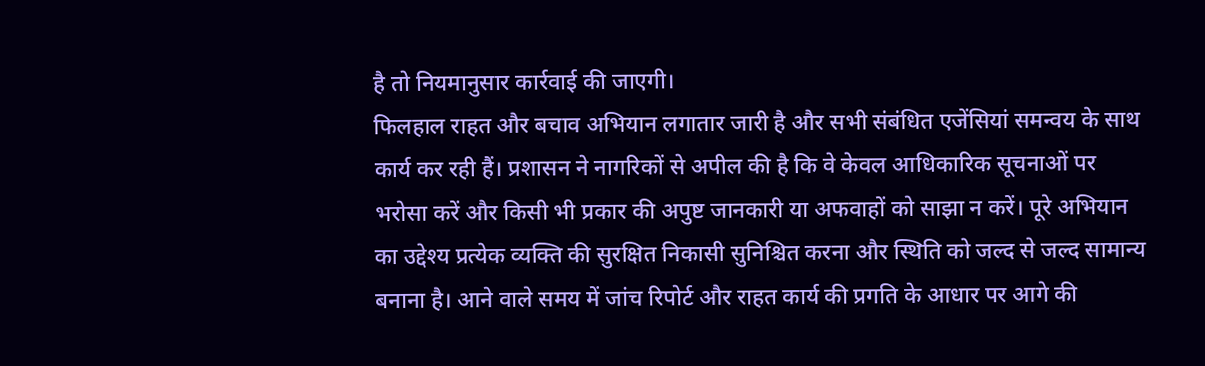है तो नियमानुसार कार्रवाई की जाएगी।
फिलहाल राहत और बचाव अभियान लगातार जारी है और सभी संबंधित एजेंसियां समन्वय के साथ कार्य कर रही हैं। प्रशासन ने नागरिकों से अपील की है कि वे केवल आधिकारिक सूचनाओं पर भरोसा करें और किसी भी प्रकार की अपुष्ट जानकारी या अफवाहों को साझा न करें। पूरे अभियान का उद्देश्य प्रत्येक व्यक्ति की सुरक्षित निकासी सुनिश्चित करना और स्थिति को जल्द से जल्द सामान्य बनाना है। आने वाले समय में जांच रिपोर्ट और राहत कार्य की प्रगति के आधार पर आगे की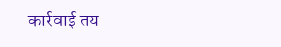कार्रवाई तय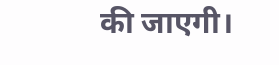की जाएगी।